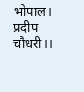भोपाल। प्रदीप चौधरी।।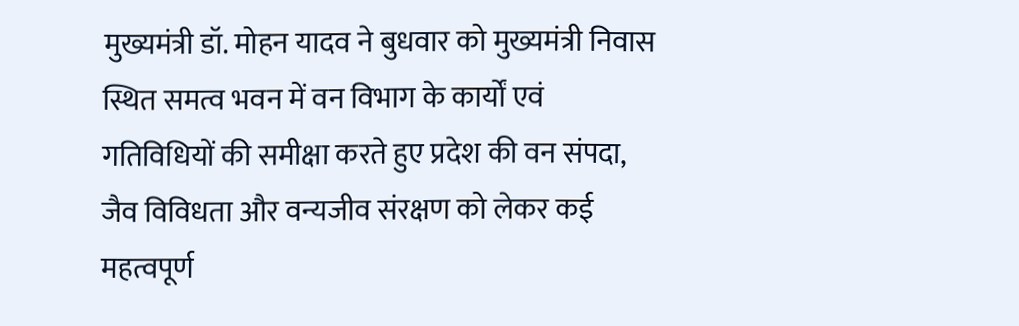मुख्यमंत्री डॉ. मोहन यादव ने बुधवार को मुख्यमंत्री निवास स्थित समत्व भवन में वन विभाग के कार्यों एवं गतिविधियों की समीक्षा करते हुए प्रदेश की वन संपदा, जैव विविधता और वन्यजीव संरक्षण को लेकर कई महत्वपूर्ण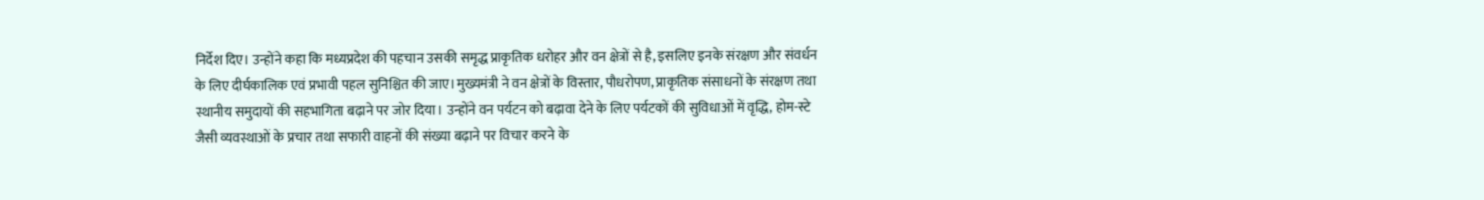निर्देश दिए। उन्होंने कहा कि मध्यप्रदेश की पहचान उसकी समृद्ध प्राकृतिक धरोहर और वन क्षेत्रों से है, इसलिए इनके संरक्षण और संवर्धन के लिए दीर्घकालिक एवं प्रभावी पहल सुनिश्चित की जाए।मुख्यमंत्री ने वन क्षेत्रों के विस्तार, पौधरोपण, प्राकृतिक संसाधनों के संरक्षण तथा स्थानीय समुदायों की सहभागिता बढ़ाने पर जोर दिया। उन्होंने वन पर्यटन को बढ़ावा देने के लिए पर्यटकों की सुविधाओं में वृद्धि, होम-स्टे जैसी व्यवस्थाओं के प्रचार तथा सफारी वाहनों की संख्या बढ़ाने पर विचार करने के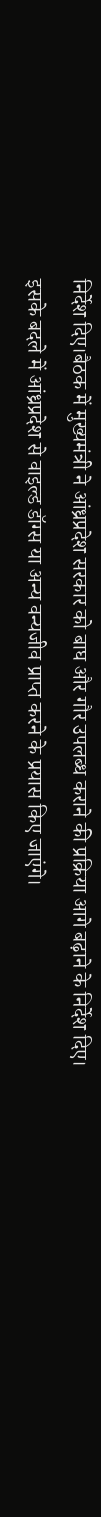निर्देश दिए।बैठक में मुख्यमंत्री ने आंध्रप्रदेश सरकार को बाघ और गौर उपलब्ध कराने की प्रक्रिया आगे बढ़ाने के निर्देश दिए। इसके बदले में आंध्रप्रदेश से वाइल्ड डॉग्स या अन्य वन्यजीव प्राप्त करने के प्रयास किए जाएंगे।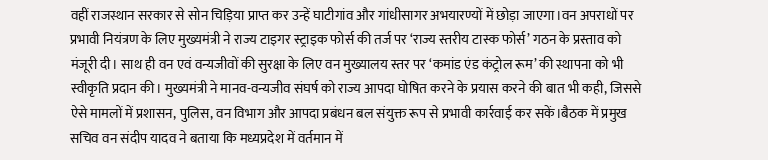वहीं राजस्थान सरकार से सोन चिड़िया प्राप्त कर उन्हें घाटीगांव और गांधीसागर अभयारण्यों में छोड़ा जाएगा।वन अपराधों पर प्रभावी नियंत्रण के लिए मुख्यमंत्री ने राज्य टाइगर स्ट्राइक फोर्स की तर्ज पर ‘राज्य स्तरीय टास्क फोर्स’ गठन के प्रस्ताव को मंजूरी दी। साथ ही वन एवं वन्यजीवों की सुरक्षा के लिए वन मुख्यालय स्तर पर ‘कमांड एंड कंट्रोल रूम’ की स्थापना को भी स्वीकृति प्रदान की। मुख्यमंत्री ने मानव-वन्यजीव संघर्ष को राज्य आपदा घोषित करने के प्रयास करने की बात भी कही, जिससे ऐसे मामलों में प्रशासन, पुलिस, वन विभाग और आपदा प्रबंधन बल संयुक्त रूप से प्रभावी कार्रवाई कर सकें।बैठक में प्रमुख सचिव वन संदीप यादव ने बताया कि मध्यप्रदेश में वर्तमान में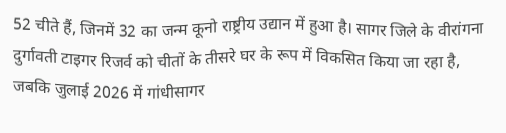52 चीते हैं, जिनमें 32 का जन्म कूनो राष्ट्रीय उद्यान में हुआ है। सागर जिले के वीरांगना दुर्गावती टाइगर रिजर्व को चीतों के तीसरे घर के रूप में विकसित किया जा रहा है, जबकि जुलाई 2026 में गांधीसागर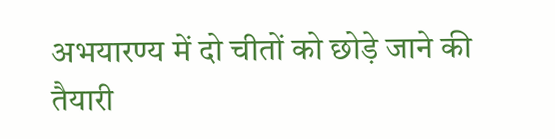अभयारण्य में दो चीतों को छोड़े जाने की तैयारी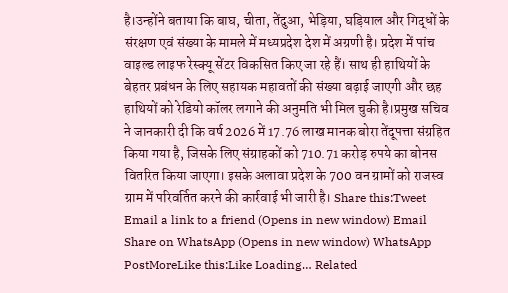है।उन्होंने बताया कि बाघ, चीता, तेंदुआ, भेड़िया, घड़ियाल और गिद्धों के संरक्षण एवं संख्या के मामले में मध्यप्रदेश देश में अग्रणी है। प्रदेश में पांच वाइल्ड लाइफ रेस्क्यू सेंटर विकसित किए जा रहे हैं। साथ ही हाथियों के बेहतर प्रबंधन के लिए सहायक महावतों की संख्या बढ़ाई जाएगी और छह हाथियों को रेडियो कॉलर लगाने की अनुमति भी मिल चुकी है।प्रमुख सचिव ने जानकारी दी कि वर्ष 2026 में 17.76 लाख मानक बोरा तेंदूपत्ता संग्रहित किया गया है, जिसके लिए संग्राहकों को 710.71 करोड़ रुपये का बोनस वितरित किया जाएगा। इसके अलावा प्रदेश के 700 वन ग्रामों को राजस्व ग्राम में परिवर्तित करने की कार्रवाई भी जारी है। Share this:Tweet Email a link to a friend (Opens in new window) Email Share on WhatsApp (Opens in new window) WhatsApp PostMoreLike this:Like Loading… Related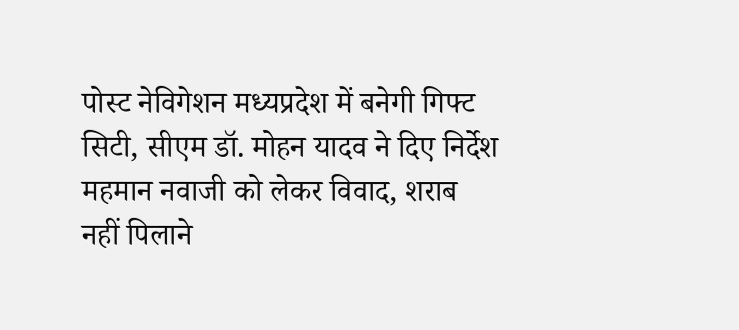पोस्ट नेविगेशन मध्यप्रदेश में बनेगी गिफ्ट सिटी, सीएम डॉ. मोहन यादव ने दिए निर्देश महमान नवाजी को लेकर विवाद, शराब नहीं पिलाने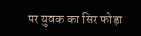पर युवक का सिर फोड़ा